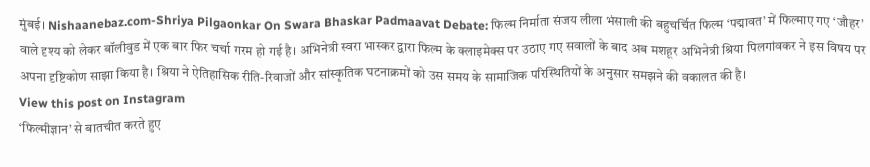मुंबई। Nishaanebaz.com-Shriya Pilgaonkar On Swara Bhaskar Padmaavat Debate: फिल्म निर्माता संजय लीला भंसाली की बहुचर्चित फिल्म ‘पद्मावत’ में फिल्माए गए ‘जौहर’ वाले दृश्य को लेकर बॉलीवुड में एक बार फिर चर्चा गरम हो गई है। अभिनेत्री स्वरा भास्कर द्वारा फिल्म के क्लाइमेक्स पर उठाए गए सवालों के बाद अब मशहूर अभिनेत्री श्रिया पिलगांवकर ने इस विषय पर अपना दृष्टिकोण साझा किया है। श्रिया ने ऐतिहासिक रीति-रिवाजों और सांस्कृतिक घटनाक्रमों को उस समय के सामाजिक परिस्थितियों के अनुसार समझने की वकालत की है।
View this post on Instagram
‘फिल्मीज्ञान’ से बातचीत करते हुए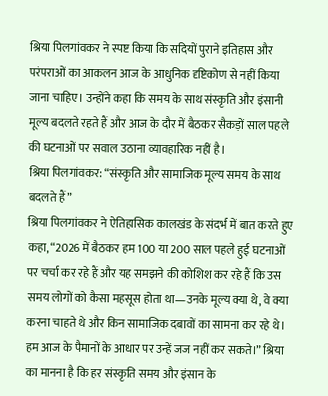श्रिया पिलगांवकर ने स्पष्ट किया कि सदियों पुराने इतिहास और परंपराओं का आकलन आज के आधुनिक दृष्टिकोण से नहीं किया जाना चाहिए। उन्होंने कहा कि समय के साथ संस्कृति और इंसानी मूल्य बदलते रहते हैं और आज के दौर में बैठकर सैकड़ों साल पहले की घटनाओं पर सवाल उठाना व्यावहारिक नहीं है।
श्रिया पिलगांवकर: “संस्कृति और सामाजिक मूल्य समय के साथ बदलते हैं”
श्रिया पिलगांवकर ने ऐतिहासिक कालखंड के संदर्भ में बात करते हुए कहा, “2026 में बैठकर हम 100 या 200 साल पहले हुई घटनाओं पर चर्चा कर रहे हैं और यह समझने की कोशिश कर रहे हैं कि उस समय लोगों को कैसा महसूस होता था—उनके मूल्य क्या थे, वे क्या करना चाहते थे और किन सामाजिक दबावों का सामना कर रहे थे। हम आज के पैमानों के आधार पर उन्हें जज नहीं कर सकते।” श्रिया का मानना है कि हर संस्कृति समय और इंसान के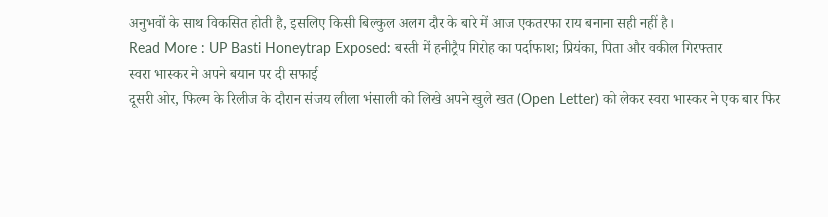अनुभवों के साथ विकसित होती है, इसलिए किसी बिल्कुल अलग दौर के बारे में आज एकतरफा राय बनाना सही नहीं है।
Read More : UP Basti Honeytrap Exposed: बस्ती में हनीट्रैप गिरोह का पर्दाफाश; प्रियंका, पिता और वकील गिरफ्तार
स्वरा भास्कर ने अपने बयान पर दी सफाई
दूसरी ओर, फिल्म के रिलीज के दौरान संजय लीला भंसाली को लिखे अपने खुले खत (Open Letter) को लेकर स्वरा भास्कर ने एक बार फिर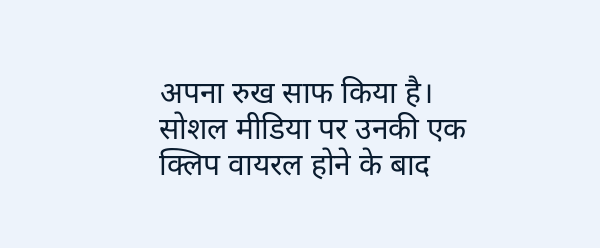अपना रुख साफ किया है। सोशल मीडिया पर उनकी एक क्लिप वायरल होने के बाद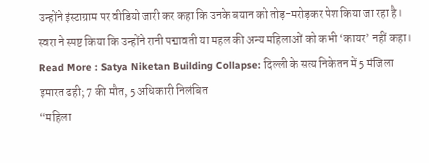उन्होंने इंस्टाग्राम पर वीडियो जारी कर कहा कि उनके बयान को तोड़-मरोड़कर पेश किया जा रहा है। स्वरा ने स्पष्ट किया कि उन्होंने रानी पद्मावती या महल की अन्य महिलाओं को कभी ‘कायर’ नहीं कहा।
Read More : Satya Niketan Building Collapse: दिल्ली के सत्य निकेतन में 5 मंजिला इमारत ढही; 7 की मौत, 5 अधिकारी निलंबित
“महिला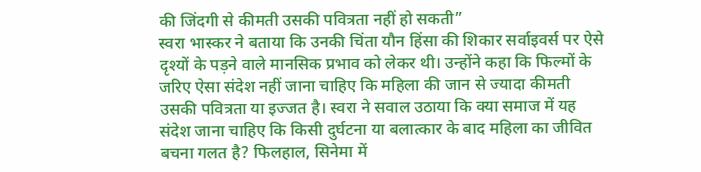की जिंदगी से कीमती उसकी पवित्रता नहीं हो सकती”
स्वरा भास्कर ने बताया कि उनकी चिंता यौन हिंसा की शिकार सर्वाइवर्स पर ऐसे दृश्यों के पड़ने वाले मानसिक प्रभाव को लेकर थी। उन्होंने कहा कि फिल्मों के जरिए ऐसा संदेश नहीं जाना चाहिए कि महिला की जान से ज्यादा कीमती उसकी पवित्रता या इज्जत है। स्वरा ने सवाल उठाया कि क्या समाज में यह संदेश जाना चाहिए कि किसी दुर्घटना या बलात्कार के बाद महिला का जीवित बचना गलत है? फिलहाल, सिनेमा में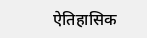ऐतिहासिक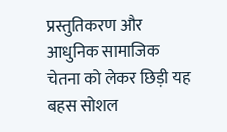प्रस्तुतिकरण और आधुनिक सामाजिक चेतना को लेकर छिड़ी यह बहस सोशल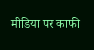मीडिया पर काफी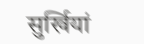सुर्खियां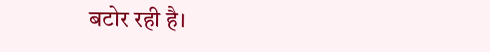बटोर रही है।